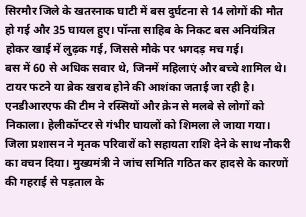सिरमौर जिले के खतरनाक घाटी में बस दुर्घटना से 14 लोगों की मौत हो गई और 35 घायल हुए। पॉन्ता साहिब के निकट बस अनियंत्रित होकर खाई में लुढ़क गई, जिससे मौके पर भगदड़ मच गई।
बस में 60 से अधिक सवार थे, जिनमें महिलाएं और बच्चे शामिल थे। टायर फटने या ब्रेक खराब होने की आशंका जताई जा रही है। एनडीआरएफ की टीम ने रस्सियों और क्रेन से मलबे से लोगों को निकाला। हेलीकॉप्टर से गंभीर घायलों को शिमला ले जाया गया।
जिला प्रशासन ने मृतक परिवारों को सहायता राशि देने के साथ नौकरी का वचन दिया। मुख्यमंत्री ने जांच समिति गठित कर हादसे के कारणों की गहराई से पड़ताल के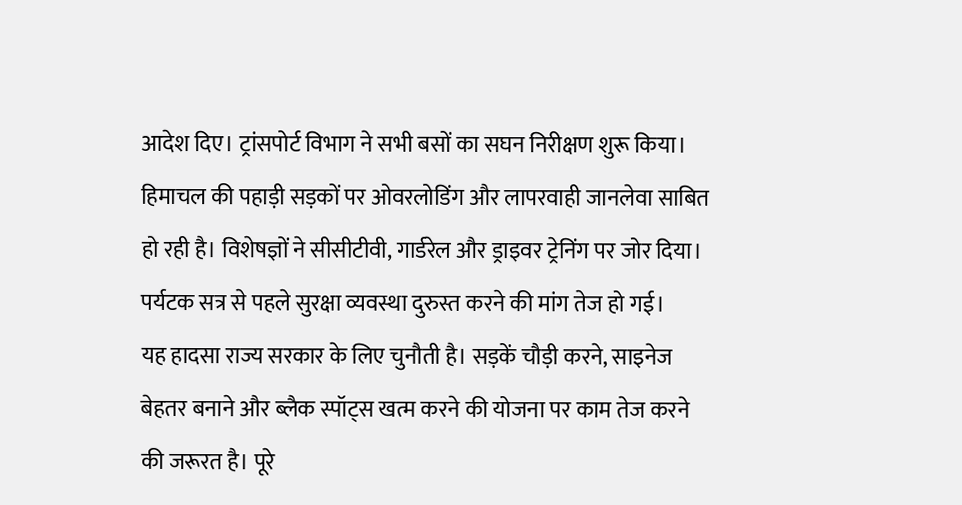आदेश दिए। ट्रांसपोर्ट विभाग ने सभी बसों का सघन निरीक्षण शुरू किया।
हिमाचल की पहाड़ी सड़कों पर ओवरलोडिंग और लापरवाही जानलेवा साबित हो रही है। विशेषज्ञों ने सीसीटीवी, गार्डरेल और ड्राइवर ट्रेनिंग पर जोर दिया। पर्यटक सत्र से पहले सुरक्षा व्यवस्था दुरुस्त करने की मांग तेज हो गई।
यह हादसा राज्य सरकार के लिए चुनौती है। सड़कें चौड़ी करने, साइनेज बेहतर बनाने और ब्लैक स्पॉट्स खत्म करने की योजना पर काम तेज करने की जरूरत है। पूरे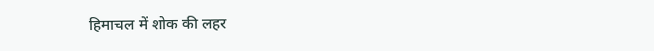हिमाचल में शोक की लहर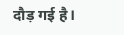दौड़ गई है।